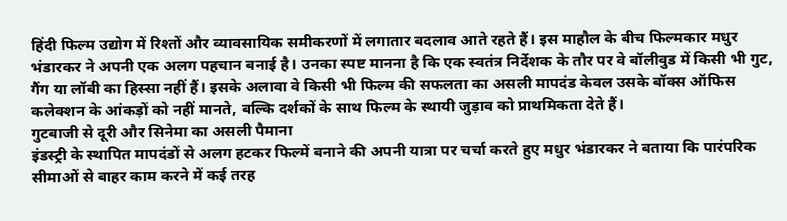हिंदी फिल्म उद्योग में रिश्तों और व्यावसायिक समीकरणों में लगातार बदलाव आते रहते हैं। इस माहौल के बीच फिल्मकार मधुर भंडारकर ने अपनी एक अलग पहचान बनाई है। उनका स्पष्ट मानना है कि एक स्वतंत्र निर्देशक के तौर पर वे बॉलीवुड में किसी भी गुट, गैंग या लॉबी का हिस्सा नहीं हैं। इसके अलावा वे किसी भी फिल्म की सफलता का असली मापदंड केवल उसके बॉक्स ऑफिस कलेक्शन के आंकड़ों को नहीं मानते, बल्कि दर्शकों के साथ फिल्म के स्थायी जुड़ाव को प्राथमिकता देते हैं।
गुटबाजी से दूरी और सिनेमा का असली पैमाना
इंडस्ट्री के स्थापित मापदंडों से अलग हटकर फिल्में बनाने की अपनी यात्रा पर चर्चा करते हुए मधुर भंडारकर ने बताया कि पारंपरिक सीमाओं से बाहर काम करने में कई तरह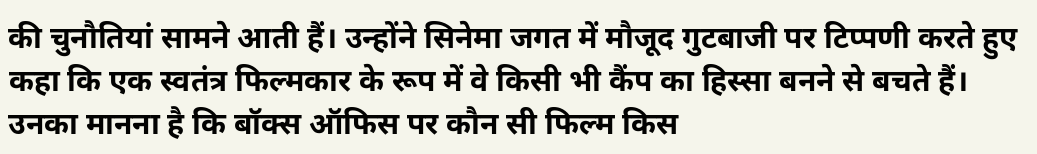की चुनौतियां सामने आती हैं। उन्होंने सिनेमा जगत में मौजूद गुटबाजी पर टिप्पणी करते हुए कहा कि एक स्वतंत्र फिल्मकार के रूप में वे किसी भी कैंप का हिस्सा बनने से बचते हैं। उनका मानना है कि बॉक्स ऑफिस पर कौन सी फिल्म किस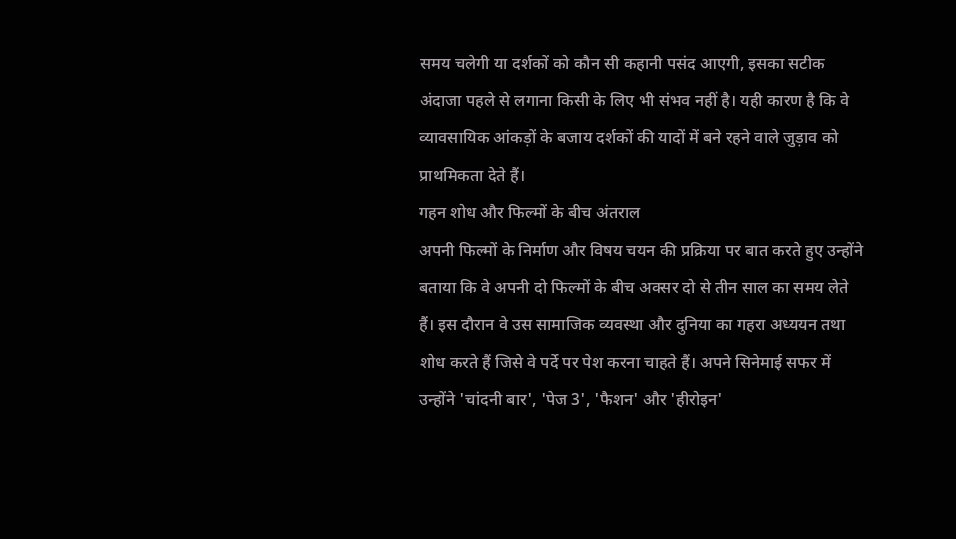समय चलेगी या दर्शकों को कौन सी कहानी पसंद आएगी, इसका सटीक अंदाजा पहले से लगाना किसी के लिए भी संभव नहीं है। यही कारण है कि वे व्यावसायिक आंकड़ों के बजाय दर्शकों की यादों में बने रहने वाले जुड़ाव को प्राथमिकता देते हैं।
गहन शोध और फिल्मों के बीच अंतराल
अपनी फिल्मों के निर्माण और विषय चयन की प्रक्रिया पर बात करते हुए उन्होंने बताया कि वे अपनी दो फिल्मों के बीच अक्सर दो से तीन साल का समय लेते हैं। इस दौरान वे उस सामाजिक व्यवस्था और दुनिया का गहरा अध्ययन तथा शोध करते हैं जिसे वे पर्दे पर पेश करना चाहते हैं। अपने सिनेमाई सफर में उन्होंने 'चांदनी बार', 'पेज 3', 'फैशन' और 'हीरोइन'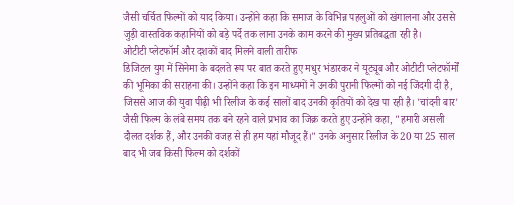जैसी चर्चित फिल्मों को याद किया। उन्होंने कहा कि समाज के विभिन्न पहलुओं को खंगालना और उससे जुड़ी वास्तविक कहानियों को बड़े पर्दे तक लाना उनके काम करने की मुख्य प्रतिबद्धता रही है।
ओटीटी प्लेटफॉर्म और दशकों बाद मिलने वाली तारीफ
डिजिटल युग में सिनेमा के बदलते रूप पर बात करते हुए मधुर भंडारकर ने यूट्यूब और ओटीटी प्लेटफॉर्मों की भूमिका की सराहना की। उन्होंने कहा कि इन माध्यमों ने उनकी पुरानी फिल्मों को नई जिंदगी दी है, जिससे आज की युवा पीढ़ी भी रिलीज के कई सालों बाद उनकी कृतियों को देख पा रही है। 'चांदनी बार' जैसी फिल्म के लंबे समय तक बने रहने वाले प्रभाव का जिक्र करते हुए उन्होंने कहा, "हमारी असली दौलत दर्शक हैं, और उनकी वजह से ही हम यहां मौजूद हैं।" उनके अनुसार रिलीज के 20 या 25 साल बाद भी जब किसी फिल्म को दर्शकों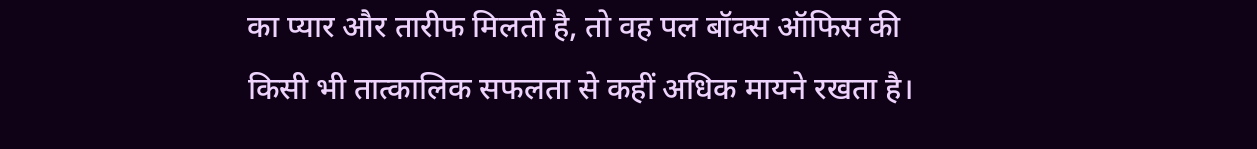का प्यार और तारीफ मिलती है, तो वह पल बॉक्स ऑफिस की किसी भी तात्कालिक सफलता से कहीं अधिक मायने रखता है।